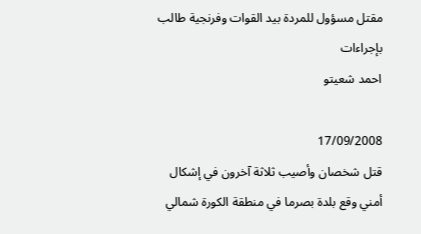مقتل مسؤول للمردة بيد القوات وفرنجية طالب بإجراءات
احمد شعيتو

17/09/2008
قتل شخصان وأصيب ثلاثة آخرون في إشكال أمني وقع بلدة بصرما في منطقة الكورة شمالي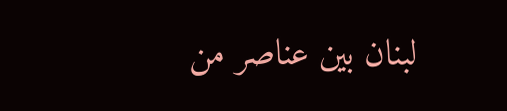لبنان بين عناصر من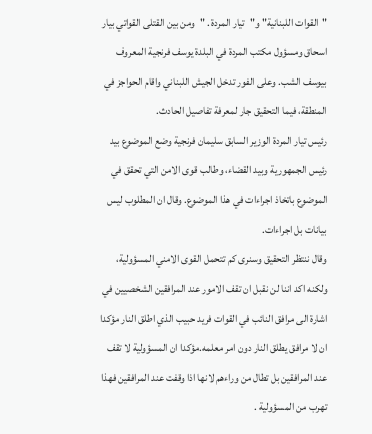"القوات اللبنانية" و"تيار المردة . "ومن بين القتلى القواتي بيار اسحاق ومسؤول مكتب المردة في البلدة يوسف فرنجية المعروف بيوسف الشب. وعلى الفور تدخل الجيش اللبناني واقام الحواجز في المنطقة، فيما التحقيق جار لمعرفة تفاصيل الحادث.
رئيس تيار المردة الوزير السابق سليمان فرنجية وضع الموضوع بيد رئيس الجمهورية وبيد القضاء، وطالب قوى الامن التي تحقق في الموضوع باتخاذ اجراءات في هذا الموضوع. وقال ان المطلوب ليس بيانات بل اجراءات.
وقال ننتظر التحقيق وسنرى كم تتحمل القوى الامني المسؤولية، ولكنه اكد اننا لن نقبل ان تقف الامور عند المرافقين الشخصيين في اشارة الى مرافق النائب في القوات فريد حبيب الذي اطلق النار مؤكدا ان لا مرافق يطلق النار دون امر معلمه.مؤكدا ان المسؤولية لا تقف عند المرافقين بل تطال من وراءهم لانها اذا وقفت عند المرافقين فهذا تهرب من المسؤولية .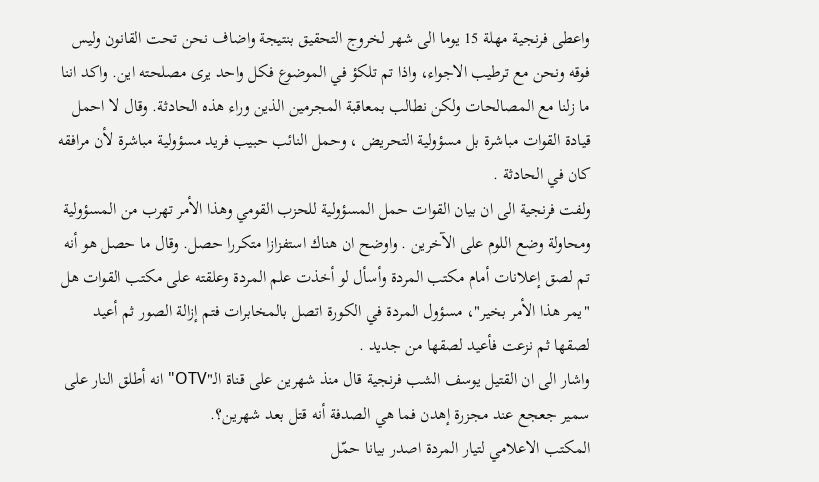واعطى فرنجية مهلة 15 يوما الى شهر لخروج التحقيق بنتيجة واضاف نحن تحت القانون وليس فوقه ونحن مع ترطيب الاجواء، واذا تم تلكؤ في الموضوع فكل واحد يرى مصلحته اين. واكد اننا ما زلنا مع المصالحات ولكن نطالب بمعاقبة المجرمين الذين وراء هذه الحادثة. وقال لا احمل قيادة القوات مباشرة بل مسؤولية التحريض ، وحمل النائب حبيب فريد مسؤولية مباشرة لأن مرافقه كان في الحادثة .
ولفت فرنجية الى ان بيان القوات حمل المسؤولية للحزب القومي وهذا الأمر تهرب من المسؤولية ومحاولة وضع اللوم على الآخرين . واوضح ان هناك استفزازا متكررا حصل. وقال ما حصل هو أنه تم لصق إعلانات أمام مكتب المردة وأسأل لو أخذت علم المردة وعلقته على مكتب القوات هل "يمر هذا الأمر بخير"، مسؤول المردة في الكورة اتصل بالمخابرات فتم إزالة الصور ثم أعيد لصقها ثم نزعت فأعيد لصقها من جديد .
واشار الى ان القتيل يوسف الشب فرنجية قال منذ شهرين على قناة الـ"OTV" انه أطلق النار على سمير جعجع عند مجزرة إهدن فما هي الصدفة أنه قتل بعد شهرين؟.
المكتب الاعلامي لتيار المردة اصدر بيانا حمّل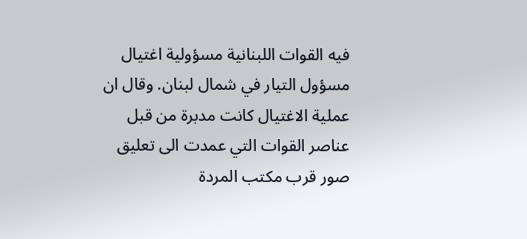فيه القوات اللبنانية مسؤولية اغتيال مسؤول التيار في شمال لبنان. وقال ان عملية الاغتيال كانت مدبرة من قبل عناصر القوات التي عمدت الى تعليق صور قرب مكتب المردة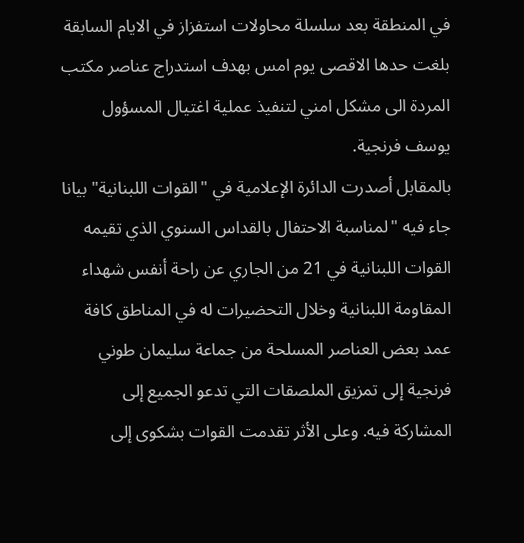في المنطقة بعد سلسلة محاولات استفزاز في الايام السابقة بلغت حدها الاقصى يوم امس بهدف استدراج عناصر مكتب المردة الى مشكل امني لتنفيذ عملية اغتيال المسؤول يوسف فرنجية.
بالمقابل أصدرت الدائرة الإعلامية في "القوات اللبنانية" بيانا جاء فيه "لمناسبة الاحتفال بالقداس السنوي الذي تقيمه القوات اللبنانية في 21 من الجاري عن راحة أنفس شهداء المقاومة اللبنانية وخلال التحضيرات له في المناطق كافة عمد بعض العناصر المسلحة من جماعة سليمان طوني فرنجية إلى تمزيق الملصقات التي تدعو الجميع إلى المشاركة فيه. وعلى الأثر تقدمت القوات بشكوى إلى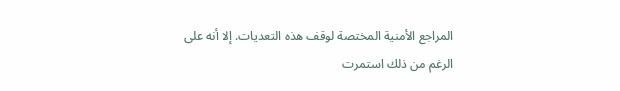المراجع الأمنية المختصة لوقف هذه التعديات. إلا أنه على الرغم من ذلك استمرت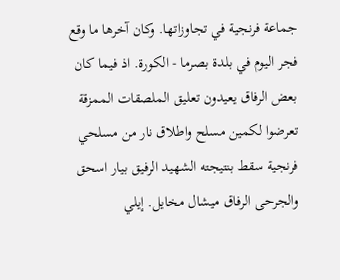جماعة فرنجية في تجاوزاتها. وكان آخرها ما وقع فجر اليوم في بلدة بصرما - الكورة. اذ فيما كان بعض الرفاق يعيدون تعليق الملصقات الممزقة تعرضوا لكمين مسلح واطلاق نار من مسلحي فرنجية سقط بنتيجته الشهيد الرفيق بيار اسحق والجرحى الرفاق ميشال مخايل. إيلي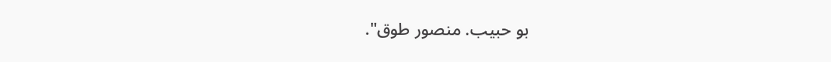بو حبيب. منصور طوق".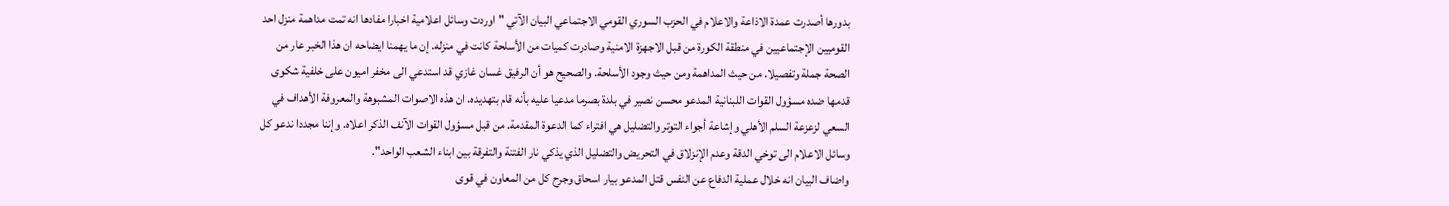بدورها أصدرت عمدة الاذاعة والاعلام في الحزب السوري القومي الاجتماعي البيان الآتي "اوردت وسائل اعلامية اخبارا مفادها انه تمت مداهمة منزل احد القوميين الإجتماعيين في منطقة الكورة من قبل الاجهزة الامنية وصادرت كميات من الأسلحة كانت في منزله. إن ما يهمنا ايضاحه ان هذا الخبر عار من الصحة جملة وتفصيلا. من حيث المداهمة ومن حيث وجود الأسلحة. والصحيح هو أن الرفيق غسان غازي قد استدعي الى مخفر اميون على خلفية شكوى قدمها ضده مسؤول القوات اللبنانية المدعو محسن نصير في بلدة بصرما مدعيا عليه بأنه قام بتهديده. ان هذه الاصوات المشبوهة والمعروفة الأهداف في السعي لزعزعة السلم الأهلي وإشاعة أجواء التوتر والتضليل هي افتراء كما الدعوة المقدمة. من قبل مسؤول القوات الآنف الذكر اعلاه. وإننا مجددا ندعو كل وسائل الاعلام الى توخي الدقة وعدم الإنزلاق في التحريض والتضليل الذي يذكي نار الفتنة والتفرقة بين ابناء الشعب الواحد".
واضاف البيان انه خلال عملية الدفاع عن النفس قتل المدعو بيار اسحاق وجرح كل من المعاون في قوى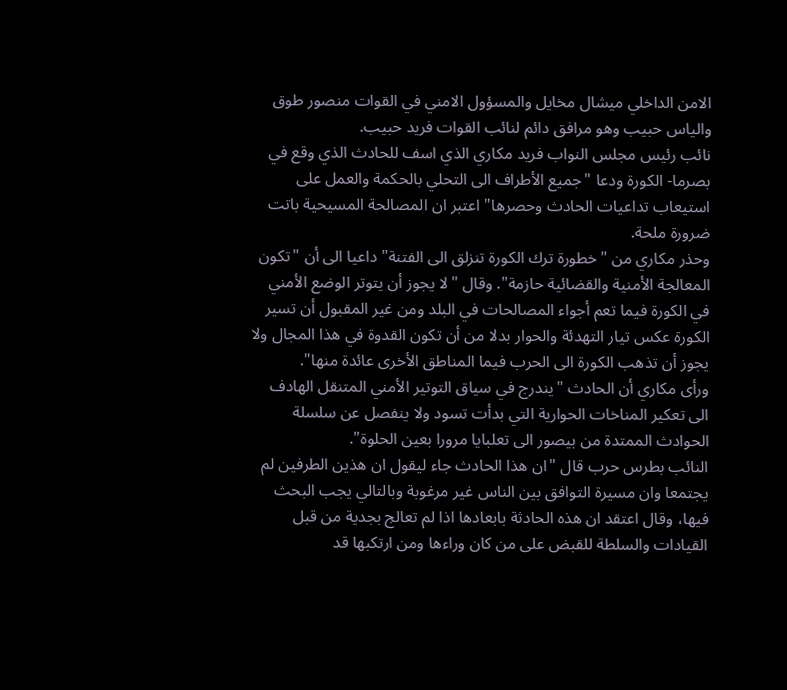الامن الداخلي ميشال مخايل والمسؤول الامني في القوات منصور طوق والياس حبيب وهو مرافق دائم لنائب القوات فريد حبيب.
نائب رئيس مجلس النواب فريد مكاري الذي اسف للحادث الذي وقع في بصرما- الكورة ودعا "جميع الأطراف الى التحلي بالحكمة والعمل على استيعاب تداعيات الحادث وحصرها" اعتبر ان المصالحة المسيحية باتت ضرورة ملحة.
وحذر مكاري من "خطورة ترك الكورة تنزلق الى الفتنة" داعيا الى أن "تكون المعالجة الأمنية والقضائية حازمة". وقال "لا يجوز أن يتوتر الوضع الأمني في الكورة فيما تعم أجواء المصالحات في البلد ومن غير المقبول أن تسير الكورة عكس تيار التهدئة والحوار بدلا من أن تكون القدوة في هذا المجال ولا يجوز أن تذهب الكورة الى الحرب فيما المناطق الأخرى عائدة منها".
ورأى مكاري أن الحادث "يندرج في سياق التوتير الأمني المتنقل الهادف الى تعكير المناخات الحوارية التي بدأت تسود ولا ينفصل عن سلسلة الحوادث الممتدة من بيصور الى تعلبايا مرورا بعين الحلوة".
النائب بطرس حرب قال "ان هذا الحادث جاء ليقول ان هذين الطرفين لم يجتمعا وان مسيرة التوافق بين الناس غير مرغوبة وبالتالي يجب البحث فيها، وقال اعتقد ان هذه الحادثة بابعادها اذا لم تعالج بجدية من قبل القيادات والسلطة للقبض على من كان وراءها ومن ارتكبها قد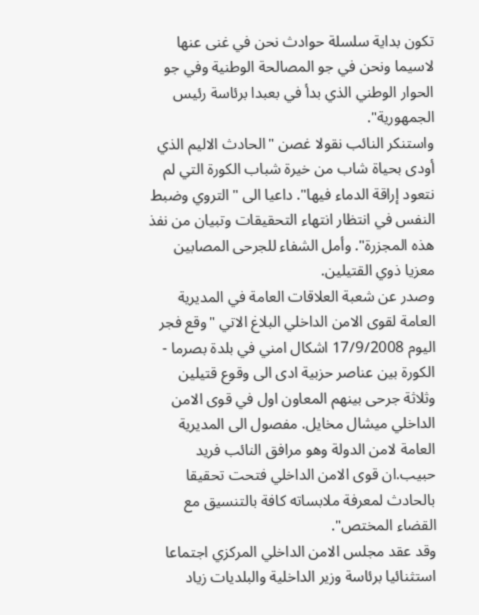تكون بداية سلسلة حوادث نحن في غنى عنها لاسيما ونحن في جو المصالحة الوطنية وفي جو الحوار الوطني الذي بدأ في بعبدا برئاسة رئيس الجمهورية".
واستنكر النائب نقولا غصن "الحادث الاليم الذي أودى بحياة شاب من خيرة شباب الكورة التي لم نتعود إراقة الدماء فيها". داعيا الى "التروي وضبط النفس في انتظار انتهاء التحقيقات وتبيان من نفذ هذه المجزرة". وأمل الشفاء للجرحى المصابين معزيا ذوي القتيلين.
وصدر عن شعبة العلاقات العامة في المديرية العامة لقوى الامن الداخلي البلاغ الاتي "وقع فجر اليوم 17/9/2008 اشكال امني في بلدة بصرما - الكورة بين عناصر حزبية ادى الى وقوع قتيلين وثلاثة جرحى بينهم المعاون اول في قوى الامن الداخلي ميشال مخايل. مفصول الى المديرية العامة لامن الدولة وهو مرافق النائب فريد حبيب.ان قوى الامن الداخلي فتحت تحقيقا بالحادث لمعرفة ملابساته كافة بالتنسيق مع القضاء المختص".
وقد عقد مجلس الامن الداخلي المركزي اجتماعا استثنائيا برئاسة وزير الداخلية والبلديات زياد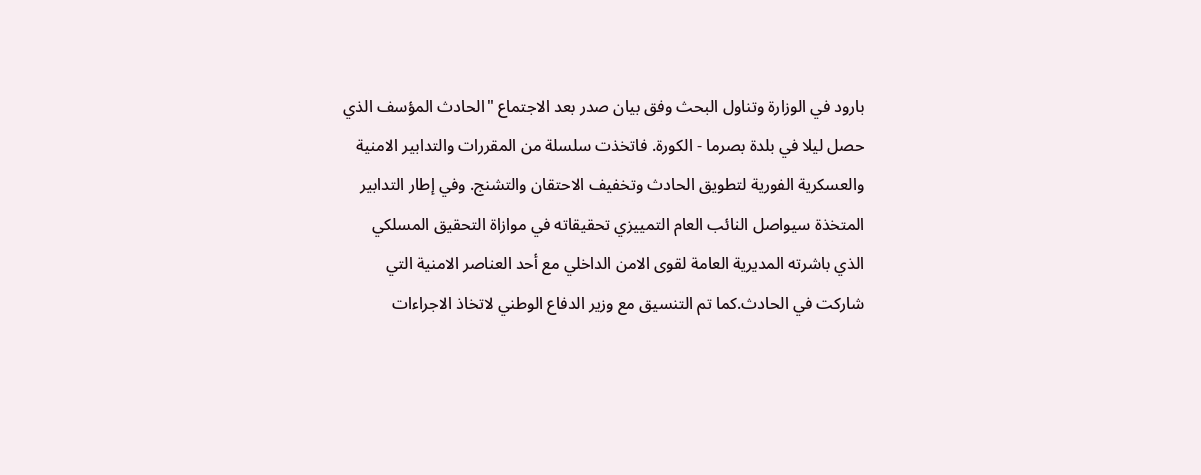بارود في الوزارة وتناول البحث وفق بيان صدر بعد الاجتماع "الحادث المؤسف الذي حصل ليلا في بلدة بصرما - الكورة. فاتخذت سلسلة من المقررات والتدابير الامنية والعسكرية الفورية لتطويق الحادث وتخفيف الاحتقان والتشنج. وفي إطار التدابير المتخذة سيواصل النائب العام التمييزي تحقيقاته في موازاة التحقيق المسلكي الذي باشرته المديرية العامة لقوى الامن الداخلي مع أحد العناصر الامنية التي شاركت في الحادث.كما تم التنسيق مع وزير الدفاع الوطني لاتخاذ الاجراءات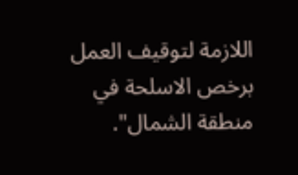اللازمة لتوقيف العمل برخص الاسلحة في منطقة الشمال".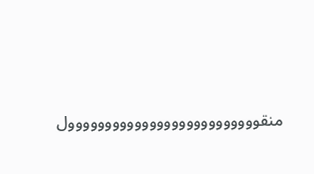منقوووووووووووووووووووووووووول